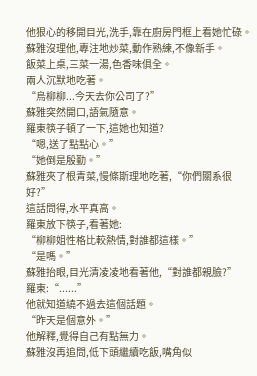他狠心的移開目光,洗手,靠在廚房門框上看她忙碌。
蘇雅沒理他,專注地炒菜,動作熟練,不像新手。
飯菜上桌,三菜一湯,色香味俱全。
兩人沉默地吃著。
“烏柳柳...今天去你公司了?”
蘇雅突然開口,語氣隨意。
羅東筷子頓了一下,這她也知道?
“嗯,送了點點心。”
“她倒是殷勤。”
蘇雅夾了根青菜,慢條斯理地吃著,“你們關系很好?”
這話問得,水平真高。
羅東放下筷子,看著她:
“柳柳姐性格比較熱情,對誰都這樣。”
“是嗎。”
蘇雅抬眼,目光清凌凌地看著他,“對誰都親臉?”
羅東:“......”
他就知道繞不過去這個話題。
“昨天是個意外。”
他解釋,覺得自己有點無力。
蘇雅沒再追問,低下頭繼續吃飯,嘴角似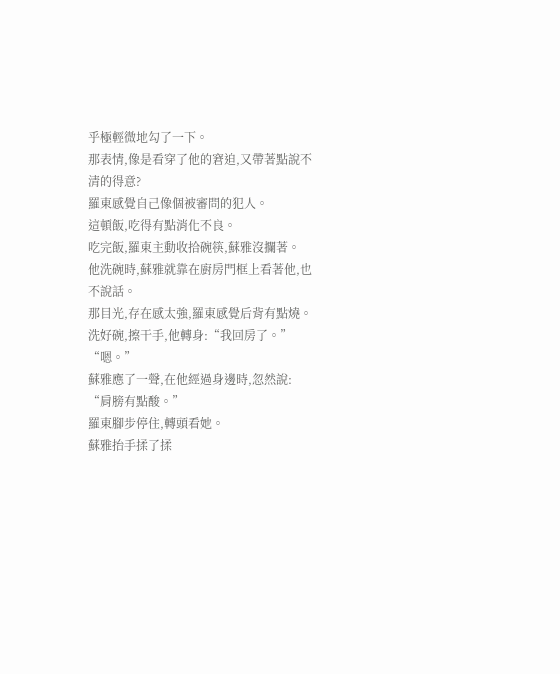乎極輕微地勾了一下。
那表情,像是看穿了他的窘迫,又帶著點說不清的得意?
羅東感覺自己像個被審問的犯人。
這頓飯,吃得有點消化不良。
吃完飯,羅東主動收拾碗筷,蘇雅沒攔著。
他洗碗時,蘇雅就靠在廚房門框上看著他,也不說話。
那目光,存在感太強,羅東感覺后背有點燒。
洗好碗,擦干手,他轉身:“我回房了。”
“嗯。”
蘇雅應了一聲,在他經過身邊時,忽然說:
“肩膀有點酸。”
羅東腳步停住,轉頭看她。
蘇雅抬手揉了揉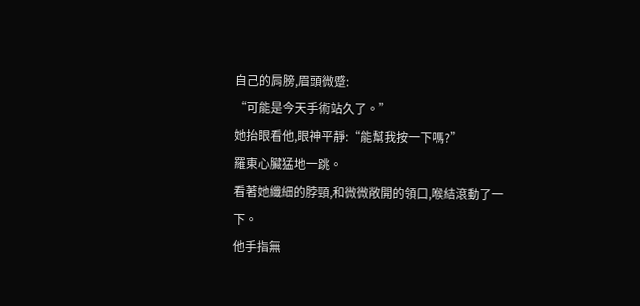自己的肩膀,眉頭微蹙:
“可能是今天手術站久了。”
她抬眼看他,眼神平靜:“能幫我按一下嗎?”
羅東心臟猛地一跳。
看著她纖細的脖頸,和微微敞開的領口,喉結滾動了一下。
他手指無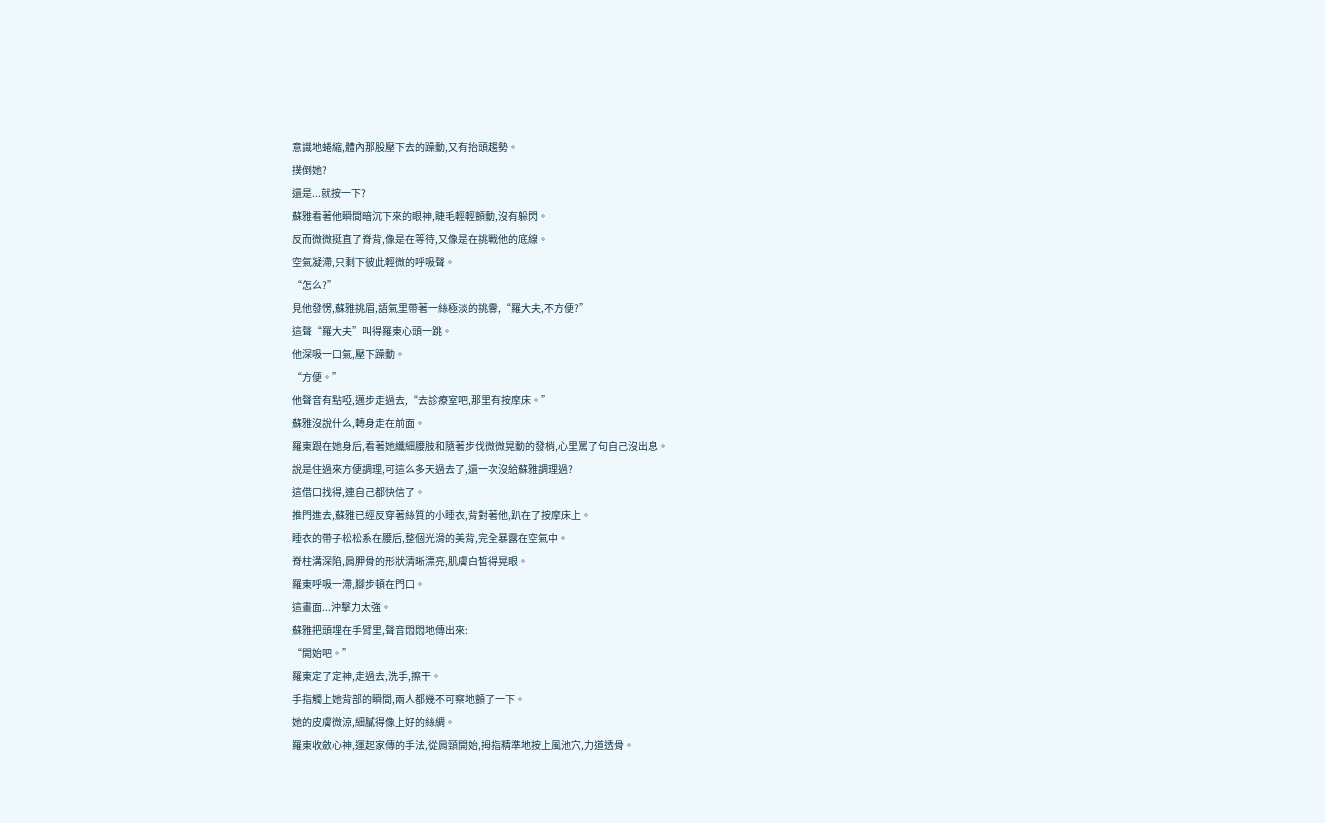意識地蜷縮,體內那股壓下去的躁動,又有抬頭趨勢。
撲倒她?
還是...就按一下?
蘇雅看著他瞬間暗沉下來的眼神,睫毛輕輕顫動,沒有躲閃。
反而微微挺直了脊背,像是在等待,又像是在挑戰他的底線。
空氣凝滯,只剩下彼此輕微的呼吸聲。
“怎么?”
見他發愣,蘇雅挑眉,語氣里帶著一絲極淡的挑釁,“羅大夫,不方便?”
這聲“羅大夫”叫得羅東心頭一跳。
他深吸一口氣,壓下躁動。
“方便。”
他聲音有點啞,邁步走過去,“去診療室吧,那里有按摩床。”
蘇雅沒說什么,轉身走在前面。
羅東跟在她身后,看著她纖細腰肢和隨著步伐微微晃動的發梢,心里罵了句自己沒出息。
說是住過來方便調理,可這么多天過去了,還一次沒給蘇雅調理過?
這借口找得,連自己都快信了。
推門進去,蘇雅已經反穿著絲質的小睡衣,背對著他,趴在了按摩床上。
睡衣的帶子松松系在腰后,整個光滑的美背,完全暴露在空氣中。
脊柱溝深陷,肩胛骨的形狀清晰漂亮,肌膚白皙得晃眼。
羅東呼吸一滯,腳步頓在門口。
這畫面...沖擊力太強。
蘇雅把頭埋在手臂里,聲音悶悶地傳出來:
“開始吧。”
羅東定了定神,走過去,洗手,擦干。
手指觸上她背部的瞬間,兩人都幾不可察地顫了一下。
她的皮膚微涼,細膩得像上好的絲綢。
羅東收斂心神,運起家傳的手法,從肩頸開始,拇指精準地按上風池穴,力道透骨。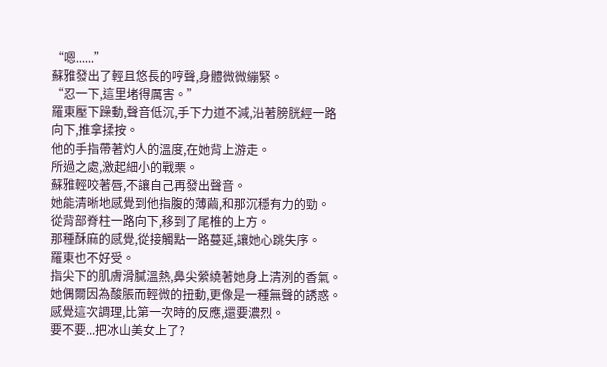“嗯......”
蘇雅發出了輕且悠長的哼聲,身體微微繃緊。
“忍一下,這里堵得厲害。”
羅東壓下躁動,聲音低沉,手下力道不減,沿著膀胱經一路向下,推拿揉按。
他的手指帶著灼人的溫度,在她背上游走。
所過之處,激起細小的戰栗。
蘇雅輕咬著唇,不讓自己再發出聲音。
她能清晰地感覺到他指腹的薄繭,和那沉穩有力的勁。
從背部脊柱一路向下,移到了尾椎的上方。
那種酥麻的感覺,從接觸點一路蔓延,讓她心跳失序。
羅東也不好受。
指尖下的肌膚滑膩溫熱,鼻尖縈繞著她身上清洌的香氣。
她偶爾因為酸脹而輕微的扭動,更像是一種無聲的誘惑。
感覺這次調理,比第一次時的反應,還要濃烈。
要不要...把冰山美女上了?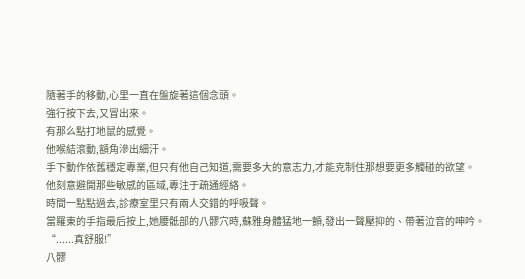隨著手的移動,心里一直在盤旋著這個念頭。
強行按下去,又冒出來。
有那么點打地鼠的感覺。
他喉結滾動,額角滲出細汗。
手下動作依舊穩定專業,但只有他自己知道,需要多大的意志力,才能克制住那想要更多觸碰的欲望。
他刻意避開那些敏感的區域,專注于疏通經絡。
時間一點點過去,診療室里只有兩人交錯的呼吸聲。
當羅東的手指最后按上,她腰骶部的八髎穴時,蘇雅身體猛地一顫,發出一聲壓抑的、帶著泣音的呻吟。
“......真舒服!”
八髎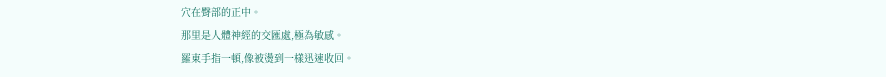穴在臀部的正中。
那里是人體神經的交匯處,極為敏感。
羅東手指一頓,像被燙到一樣迅速收回。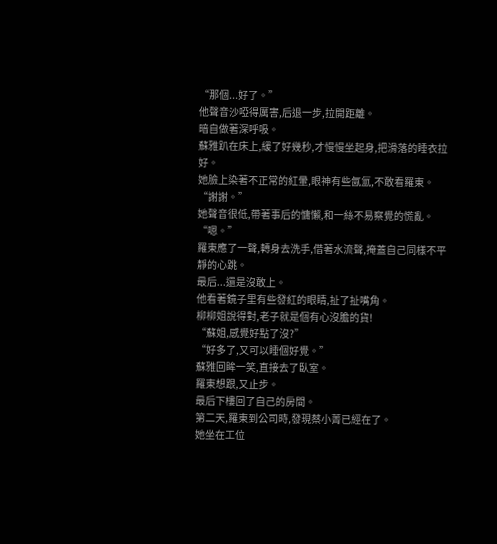“那個...好了。”
他聲音沙啞得厲害,后退一步,拉開距離。
暗自做著深呼吸。
蘇雅趴在床上,緩了好幾秒,才慢慢坐起身,把滑落的睡衣拉好。
她臉上染著不正常的紅暈,眼神有些氤氳,不敢看羅東。
“謝謝。”
她聲音很低,帶著事后的慵懶,和一絲不易察覺的慌亂。
“嗯。”
羅東應了一聲,轉身去洗手,借著水流聲,掩蓋自己同樣不平靜的心跳。
最后...還是沒敢上。
他看著鏡子里有些發紅的眼睛,扯了扯嘴角。
柳柳姐說得對,老子就是個有心沒膽的貨!
“蘇姐,感覺好點了沒?”
“好多了,又可以睡個好覺。”
蘇雅回眸一笑,直接去了臥室。
羅東想跟,又止步。
最后下樓回了自己的房間。
第二天,羅東到公司時,發現蔡小菁已經在了。
她坐在工位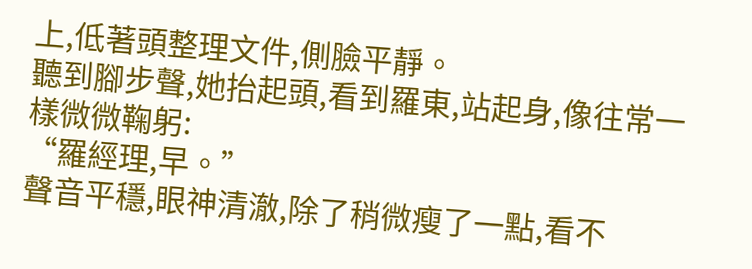上,低著頭整理文件,側臉平靜。
聽到腳步聲,她抬起頭,看到羅東,站起身,像往常一樣微微鞠躬:
“羅經理,早。”
聲音平穩,眼神清澈,除了稍微瘦了一點,看不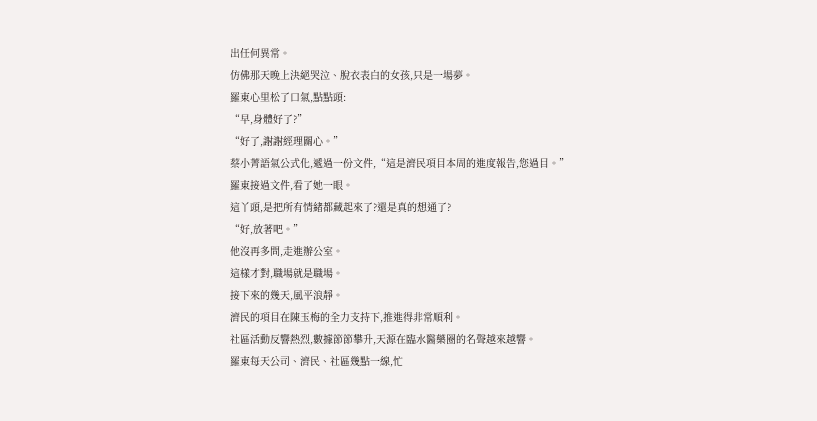出任何異常。
仿佛那天晚上決絕哭泣、脫衣表白的女孩,只是一場夢。
羅東心里松了口氣,點點頭:
“早,身體好了?”
“好了,謝謝經理關心。”
蔡小菁語氣公式化,遞過一份文件,“這是濟民項目本周的進度報告,您過目。”
羅東接過文件,看了她一眼。
這丫頭,是把所有情緒都藏起來了?還是真的想通了?
“好,放著吧。”
他沒再多問,走進辦公室。
這樣才對,職場就是職場。
接下來的幾天,風平浪靜。
濟民的項目在陳玉梅的全力支持下,推進得非常順利。
社區活動反響熱烈,數據節節攀升,天源在臨水醫藥圈的名聲越來越響。
羅東每天公司、濟民、社區幾點一線,忙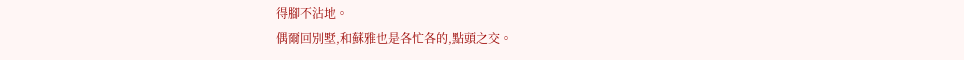得腳不沾地。
偶爾回別墅,和蘇雅也是各忙各的,點頭之交。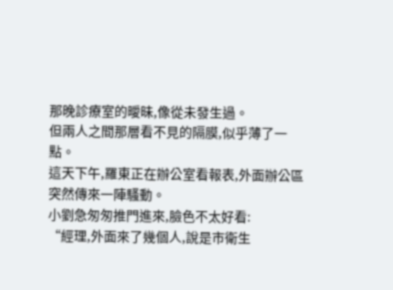那晚診療室的曖昧,像從未發生過。
但兩人之間那層看不見的隔膜,似乎薄了一點。
這天下午,羅東正在辦公室看報表,外面辦公區突然傳來一陣騷動。
小劉急匆匆推門進來,臉色不太好看:
“經理,外面來了幾個人,說是市衛生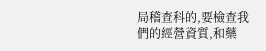局稽查科的,要檢查我們的經營資質,和藥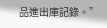品進出庫記錄。”